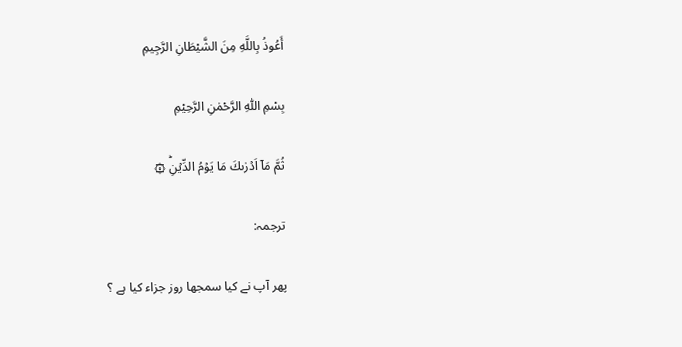أَعُوذُ بِاللَّهِ مِنَ الشَّيْطَانِ الرَّجِيمِ

بِسْمِ اللّٰهِ الرَّحْمٰنِ الرَّحِيْمِ

ثُمَّ مَاۤ اَدۡرٰٮكَ مَا يَوۡمُ الدِّيۡنِؕ ۞

ترجمہ:

پھر آپ نے کیا سمجھا روز جزاء کیا ہے ؟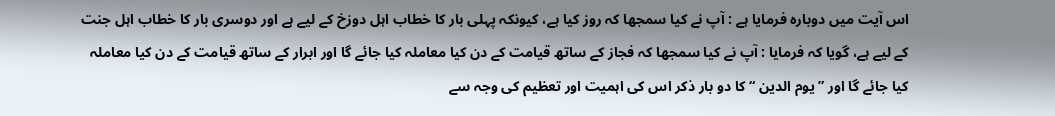اس آیت میں دوبارہ فرمایا ہے : آپ نے کیا سمجھا کہ روز کیا ہے، کیونکہ پہلی بار کا خطاب اہل دوزخ کے لیے ہے اور دوسری بار کا خطاب اہل جنت کے لیے ہے، گویا کہ فرمایا : آپ نے کیا سمجھا کہ فجاز کے ساتھ قیامت کے دن کیا معاملہ کیا جائے گا اور ابرار کے ساتھ قیامت کے دن کیا معاملہ کیا جائے گا اور ” یوم الدین “ کا دو بار ذکر اس کی اہمیت اور تعظیم کی وجہ سے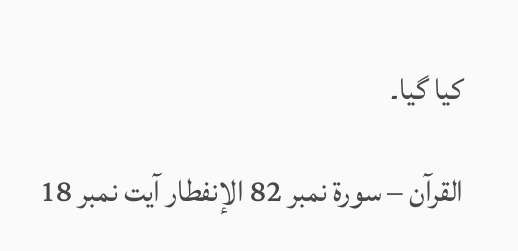کیا گیا۔

القرآن – سورۃ نمبر 82 الإنفطار آیت نمبر 18